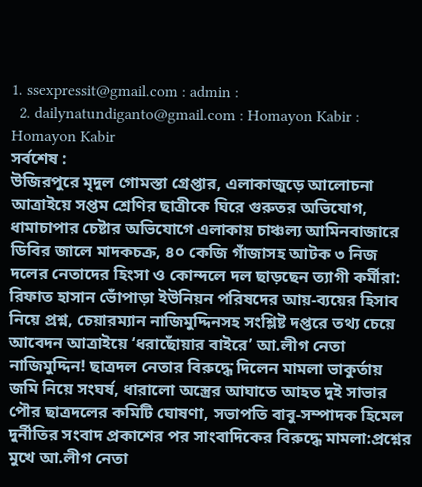1. ssexpressit@gmail.com : admin :
  2. dailynatundiganto@gmail.com : Homayon Kabir : Homayon Kabir
সর্বশেষ :
উজিরপুরে মৃদুল গোমস্তা গ্রেপ্তার, এলাকাজুড়ে আলোচনা আত্রাইয়ে সপ্তম শ্রেণির ছাত্রীকে ঘিরে গুরুতর অভিযোগ, ধামাচাপার চেষ্টার অভিযোগে এলাকায় চাঞ্চল্য আমিনবাজারে ডিবির জালে মাদকচক্র, ৪০ কেজি গাঁজাসহ আটক ৩ নিজ দলের নেতাদের হিংসা ও কোন্দলে দল ছাড়ছেন ত্যাগী কর্মীরা: রিফাত হাসান ভোঁপাড়া ইউনিয়ন পরিষদের আয়-ব্যয়ের হিসাব নিয়ে প্রশ্ন, চেয়ারম্যান নাজিমুদ্দিনসহ সংশ্লিষ্ট দপ্তরে তথ্য চেয়ে আবেদন আত্রাইয়ে ‘ধরাছোঁয়ার বাইরে’ আ.লীগ নেতা নাজিমুদ্দিন! ছাত্রদল নেতার বিরুদ্ধে দিলেন মামলা ভাকুর্তায় জমি নিয়ে সংঘর্ষ, ধারালো অস্ত্রের আঘাতে আহত দুই সাভার পৌর ছাত্রদলের কমিটি ঘোষণা, সভাপতি বাবু-সম্পাদক হিমেল দুর্নীতির সংবাদ প্রকাশের পর সাংবাদিকের বিরুদ্ধে মামলা:প্রশ্নের মুখে আ.লীগ নেতা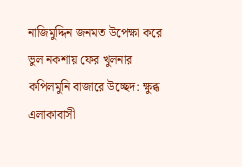নাজিমুদ্দিন জনমত উপেক্ষা করে ভুল নকশায় ফের খুলনার কপিলমুনি বাজারে উচ্ছেদ: ক্ষুব্ধ এলাকাবাসী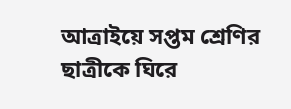আত্রাইয়ে সপ্তম শ্রেণির ছাত্রীকে ঘিরে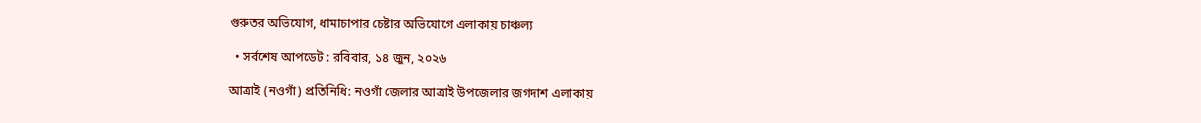গুরুতর অভিযোগ, ধামাচাপার চেষ্টার অভিযোগে এলাকায় চাঞ্চল্য

  • সর্বশেষ আপডেট : রবিবার, ১৪ জুন, ২০২৬

আত্রাই (নওগাঁ) প্রতিনিধি: নওগাঁ জেলার আত্রাই উপজেলার জগদাশ এলাকায়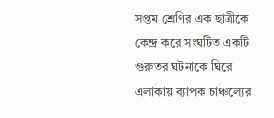সপ্তম শ্রেণির এক ছাত্রীকে কেন্দ্র করে সংঘটিত একটি গুরুতর ঘটনাকে ঘিরে এলাকায় ব্যাপক চাঞ্চল্যের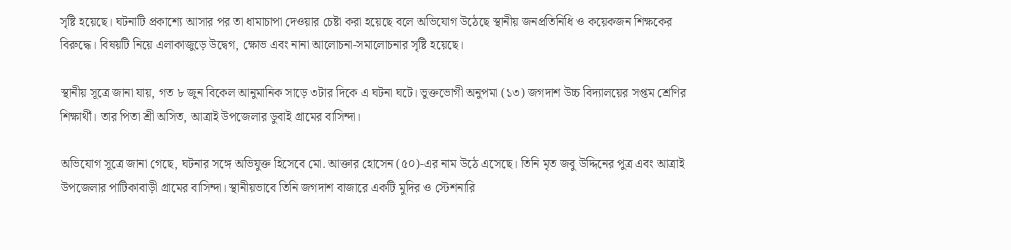সৃষ্টি হয়েছে। ঘটনাটি প্রকাশ্যে আসার পর তা ধামাচাপা দেওয়ার চেষ্টা করা হয়েছে বলে অভিযোগ উঠেছে স্থানীয় জনপ্রতিনিধি ও কয়েকজন শিক্ষকের বিরুদ্ধে। বিষয়টি নিয়ে এলাকাজুড়ে উদ্বেগ, ক্ষোভ এবং নানা আলোচনা-সমালোচনার সৃষ্টি হয়েছে।

স্থানীয় সূত্রে জানা যায়, গত ৮ জুন বিকেল আনুমানিক সাড়ে ৩টার দিকে এ ঘটনা ঘটে। ভুক্তভোগী অনুপমা (১৩) জগদাশ উচ্চ বিদ্যালয়ের সপ্তম শ্রেণির শিক্ষার্থী। তার পিতা শ্রী অসিত, আত্রাই উপজেলার ডুবাই গ্রামের বাসিন্দা।

অভিযোগ সূত্রে জানা গেছে, ঘটনার সঙ্গে অভিযুক্ত হিসেবে মো. আক্তার হোসেন (৫০)-এর নাম উঠে এসেছে। তিনি মৃত জবু উদ্দিনের পুত্র এবং আত্রাই উপজেলার পাটিকাবাড়ী গ্রামের বাসিন্দা। স্থানীয়ভাবে তিনি জগদাশ বাজারে একটি মুদির ও স্টেশনারি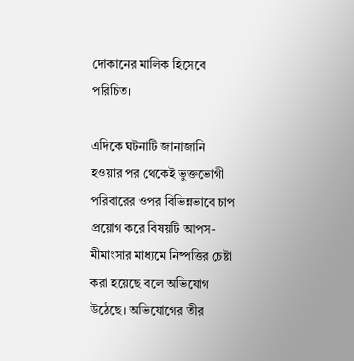দোকানের মালিক হিসেবে পরিচিত।

এদিকে ঘটনাটি জানাজানি হওয়ার পর থেকেই ভুক্তভোগী পরিবারের ওপর বিভিন্নভাবে চাপ প্রয়োগ করে বিষয়টি আপস-মীমাংসার মাধ্যমে নিষ্পত্তির চেষ্টা করা হয়েছে বলে অভিযোগ উঠেছে। অভিযোগের তীর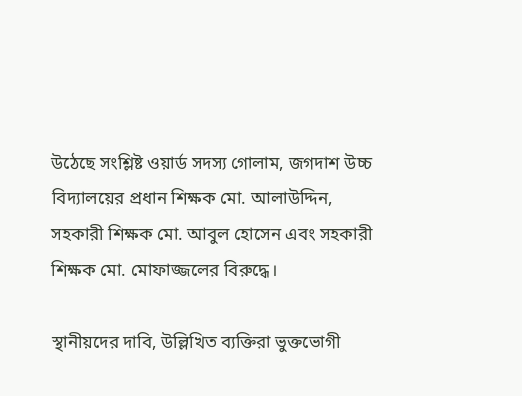উঠেছে সংশ্লিষ্ট ওয়ার্ড সদস্য গোলাম, জগদাশ উচ্চ বিদ্যালয়ের প্রধান শিক্ষক মো. আলাউদ্দিন, সহকারী শিক্ষক মো. আবুল হোসেন এবং সহকারী শিক্ষক মো. মোফাজ্জলের বিরুদ্ধে।

স্থানীয়দের দাবি, উল্লিখিত ব্যক্তিরা ভুক্তভোগী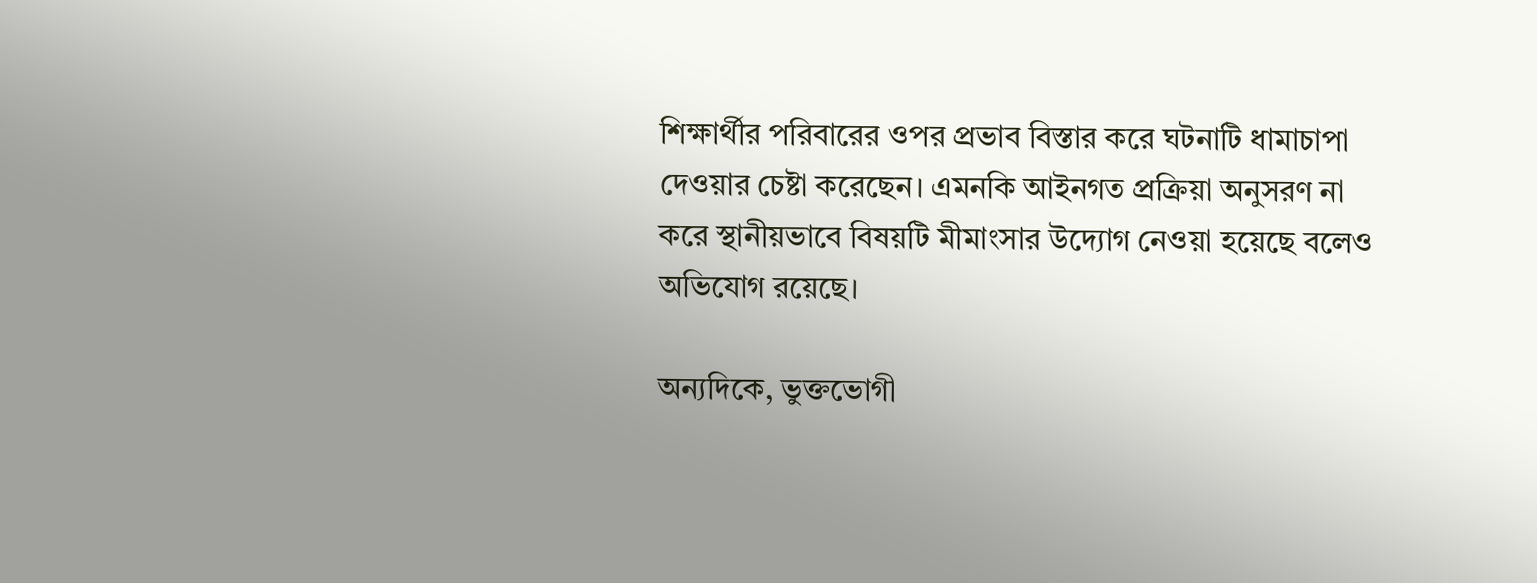শিক্ষার্থীর পরিবারের ওপর প্রভাব বিস্তার করে ঘটনাটি ধামাচাপা দেওয়ার চেষ্টা করেছেন। এমনকি আইনগত প্রক্রিয়া অনুসরণ না করে স্থানীয়ভাবে বিষয়টি মীমাংসার উদ্যোগ নেওয়া হয়েছে বলেও অভিযোগ রয়েছে।

অন্যদিকে, ভুক্তভোগী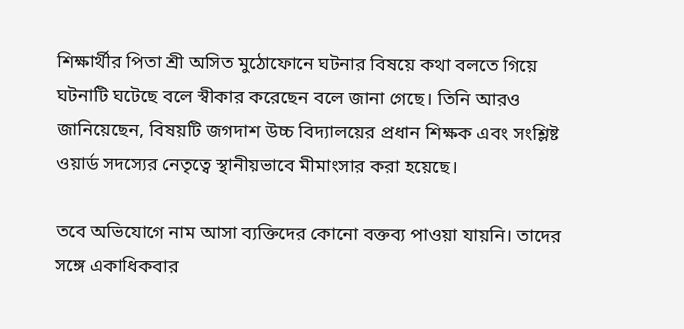শিক্ষার্থীর পিতা শ্রী অসিত মুঠোফোনে ঘটনার বিষয়ে কথা বলতে গিয়ে ঘটনাটি ঘটেছে বলে স্বীকার করেছেন বলে জানা গেছে। তিনি আরও জানিয়েছেন, বিষয়টি জগদাশ উচ্চ বিদ্যালয়ের প্রধান শিক্ষক এবং সংশ্লিষ্ট ওয়ার্ড সদস্যের নেতৃত্বে স্থানীয়ভাবে মীমাংসার করা হয়েছে।

তবে অভিযোগে নাম আসা ব্যক্তিদের কোনো বক্তব্য পাওয়া যায়নি। তাদের সঙ্গে একাধিকবার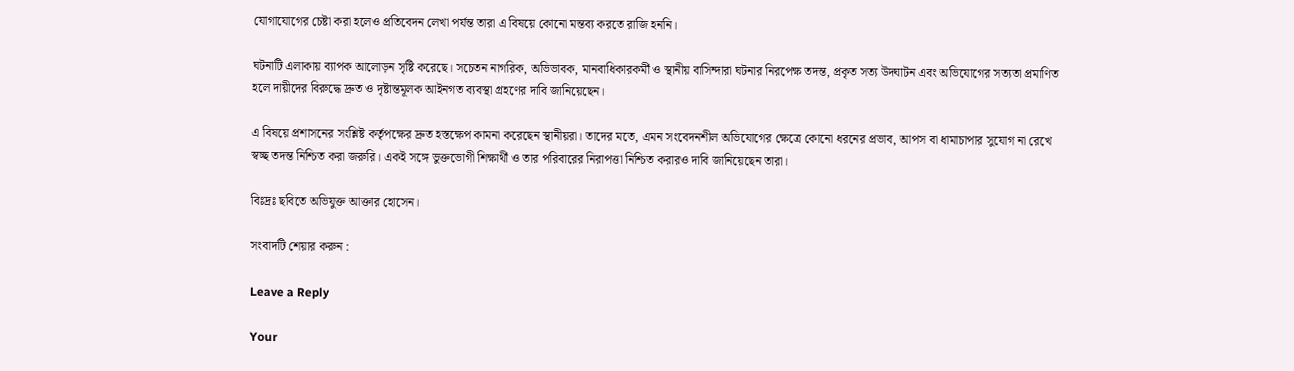যোগাযোগের চেষ্টা করা হলেও প্রতিবেদন লেখা পর্যন্ত তারা এ বিষয়ে কোনো মন্তব্য করতে রাজি হননি।

ঘটনাটি এলাকায় ব্যাপক আলোড়ন সৃষ্টি করেছে। সচেতন নাগরিক, অভিভাবক, মানবাধিকারকর্মী ও স্থানীয় বাসিন্দারা ঘটনার নিরপেক্ষ তদন্ত, প্রকৃত সত্য উদ্ঘাটন এবং অভিযোগের সত্যতা প্রমাণিত হলে দায়ীদের বিরুদ্ধে দ্রুত ও দৃষ্টান্তমূলক আইনগত ব্যবস্থা গ্রহণের দাবি জানিয়েছেন।

এ বিষয়ে প্রশাসনের সংশ্লিষ্ট কর্তৃপক্ষের দ্রুত হস্তক্ষেপ কামনা করেছেন স্থানীয়রা। তাদের মতে, এমন সংবেদনশীল অভিযোগের ক্ষেত্রে কোনো ধরনের প্রভাব, আপস বা ধামাচাপার সুযোগ না রেখে স্বচ্ছ তদন্ত নিশ্চিত করা জরুরি। একই সঙ্গে ভুক্তভোগী শিক্ষার্থী ও তার পরিবারের নিরাপত্তা নিশ্চিত করারও দাবি জানিয়েছেন তারা।

বিঃদ্রঃ ছবিতে অভিযুক্ত আক্তার হোসেন।

সংবাদটি শেয়ার করুন :

Leave a Reply

Your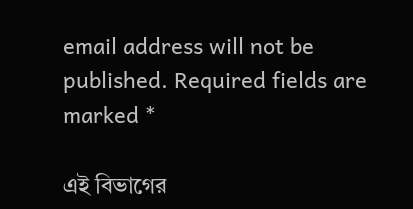email address will not be published. Required fields are marked *

এই বিভাগের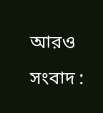আরও সংবাদ :